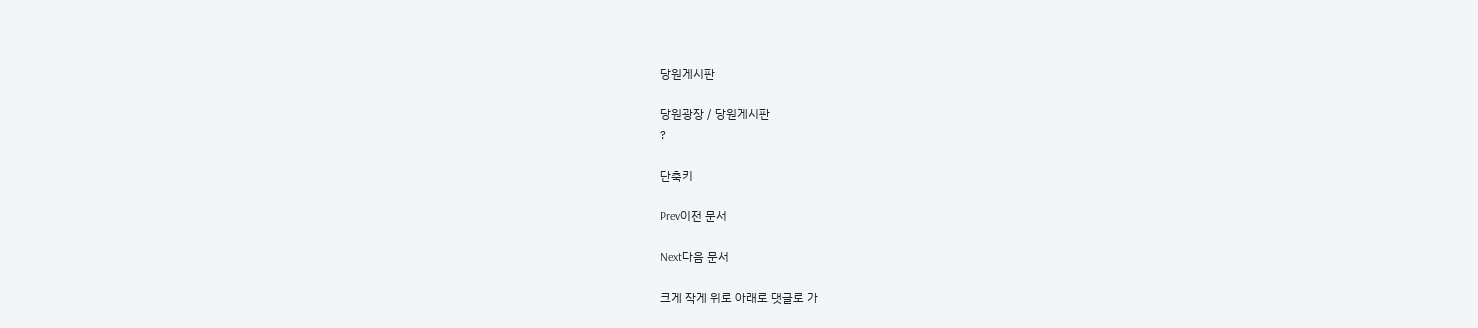당원게시판

당원광장 / 당원게시판
?

단축키

Prev이전 문서

Next다음 문서

크게 작게 위로 아래로 댓글로 가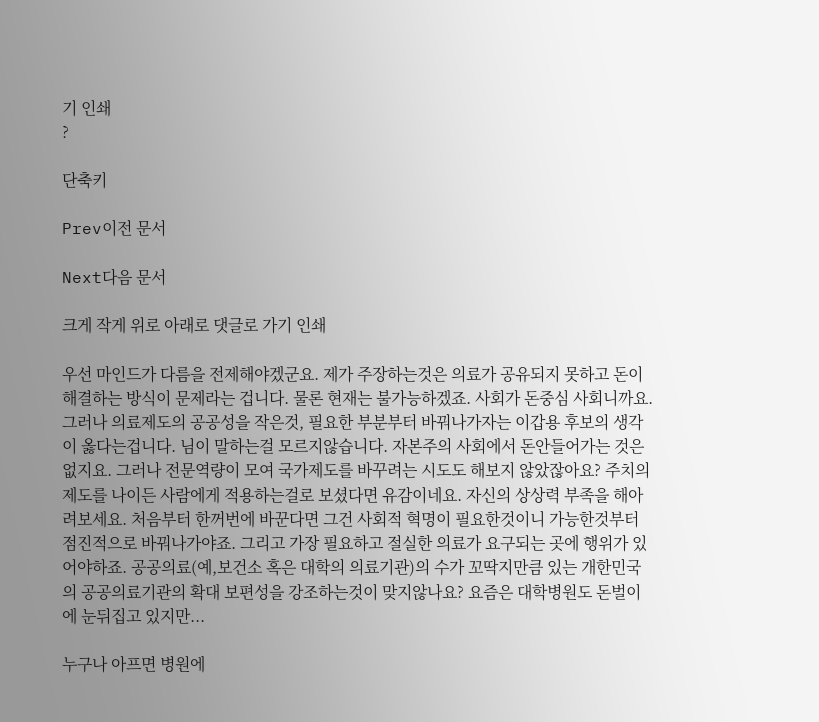기 인쇄
?

단축키

Prev이전 문서

Next다음 문서

크게 작게 위로 아래로 댓글로 가기 인쇄

우선 마인드가 다름을 전제해야겠군요. 제가 주장하는것은 의료가 공유되지 못하고 돈이해결하는 방식이 문제라는 겁니다. 물론 현재는 불가능하겠죠. 사회가 돈중심 사회니까요. 그러나 의료제도의 공공성을 작은것, 필요한 부분부터 바꿔나가자는 이갑용 후보의 생각이 옳다는겁니다. 님이 말하는걸 모르지않습니다. 자본주의 사회에서 돈안들어가는 것은 없지요. 그러나 전문역량이 모여 국가제도를 바꾸려는 시도도 해보지 않았잖아요? 주치의제도를 나이든 사람에게 적용하는걸로 보셨다면 유감이네요. 자신의 상상력 부족을 해아려보세요. 처음부터 한꺼번에 바꾼다면 그건 사회적 혁명이 필요한것이니 가능한것부터 점진적으로 바꿔나가야죠. 그리고 가장 필요하고 절실한 의료가 요구되는 곳에 행위가 있어야하죠. 공공의료(예,보건소 혹은 대학의 의료기관)의 수가 꼬딱지만큼 있는 개한민국의 공공의료기관의 확대 보편성을 강조하는것이 맞지않나요? 요즘은 대학병원도 돈벌이에 눈뒤집고 있지만...

누구나 아프면 병원에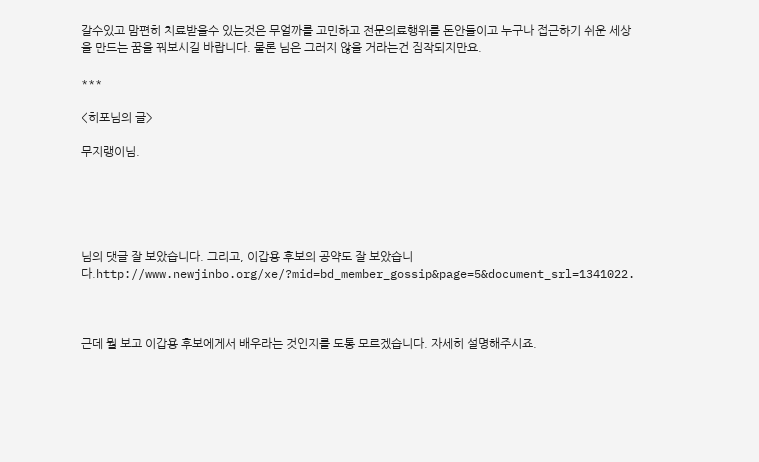갈수있고 맘편히 치료받을수 있는것은 무얼까를 고민하고 전문의료행위를 돈안들이고 누구나 접근하기 쉬운 세상을 만드는 꿈을 꿔보시길 바랍니다. 물론 님은 그러지 않을 거라는건 짐작되지만요.

***

<히포님의 글>

무지랭이님.





님의 댓글 잘 보았습니다. 그리고, 이갑용 후보의 공약도 잘 보았습니다.http://www.newjinbo.org/xe/?mid=bd_member_gossip&page=5&document_srl=1341022.



근데 뭘 보고 이갑용 후보에게서 배우라는 것인지를 도통 모르겠습니다. 자세히 설명해주시죠.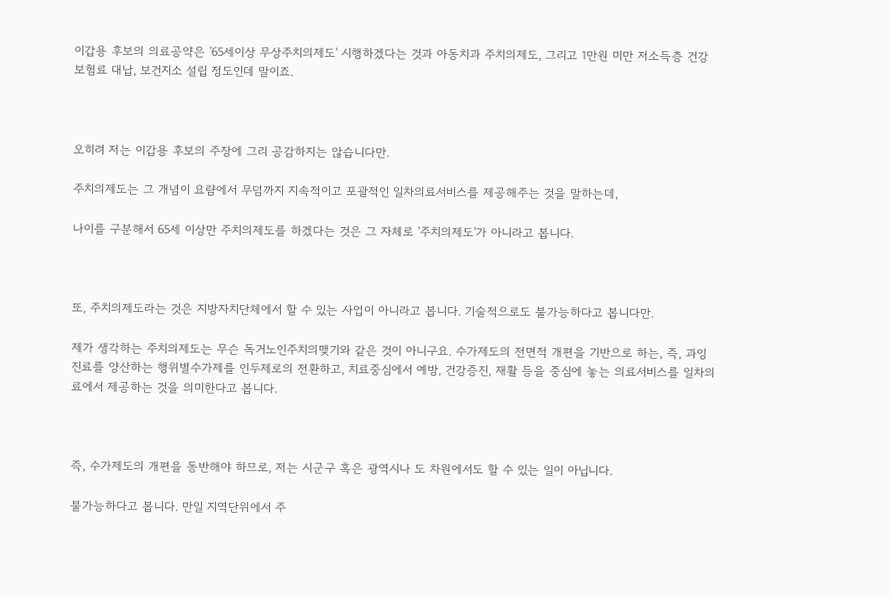이갑용 후보의 의료공약은 '65세이상 무상주치의제도' 시행하겠다는 것과 아동치과 주치의제도, 그리고 1만원 미만 저소득층 건강보험료 대납, 보건지소 설립 정도인데 말이죠.



오히려 저는 이갑용 후보의 주장에 그리 공감하지는 않습니다만.

주치의제도는 그 개념이 요럄에서 무덤까지 지속적이고 포괄적인 일차의료서비스를 제공해주는 것을 말하는데,

나이를 구분해서 65세 이상만 주치의제도를 하겠다는 것은 그 자체로 '주치의제도'가 아니라고 봅니다.



또, 주치의제도라는 것은 지방자치단체에서 할 수 있는 사업이 아니라고 봅니다. 기술적으로도 불가능하다고 봅니다만.

제가 생각하는 주치의제도는 무슨 독거노인주치의맺기와 같은 것이 아니구요. 수가제도의 전면적 개편을 기반으로 하는, 즉, 과잉진료를 양산하는 행위별수가제를 인두제로의 전환하고, 치료중심에서 예방, 건강증진, 재활 등을 중심에 놓는 의료서비스를 일차의료에서 제공하는 것을 의미한다고 봅니다.



즉, 수가제도의 개편을 동반해야 하므로, 저는 시군구 혹은 광역시나 도 차원에서도 할 수 있는 일이 아닙니다.

불가능하다고 봅니다. 만일 지역단위에서 주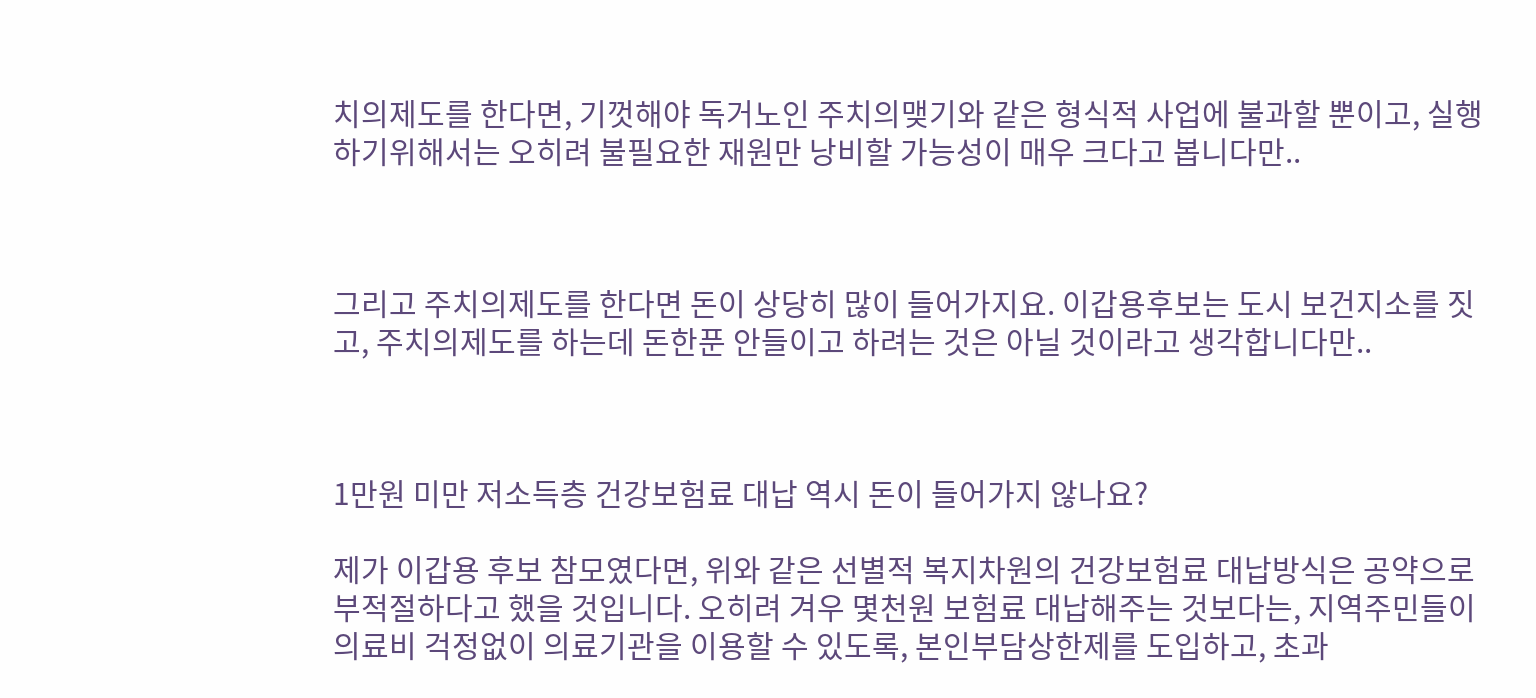치의제도를 한다면, 기껏해야 독거노인 주치의맺기와 같은 형식적 사업에 불과할 뿐이고, 실행하기위해서는 오히려 불필요한 재원만 낭비할 가능성이 매우 크다고 봅니다만..



그리고 주치의제도를 한다면 돈이 상당히 많이 들어가지요. 이갑용후보는 도시 보건지소를 짓고, 주치의제도를 하는데 돈한푼 안들이고 하려는 것은 아닐 것이라고 생각합니다만..



1만원 미만 저소득층 건강보험료 대납 역시 돈이 들어가지 않나요?

제가 이갑용 후보 참모였다면, 위와 같은 선별적 복지차원의 건강보험료 대납방식은 공약으로 부적절하다고 했을 것입니다. 오히려 겨우 몇천원 보험료 대납해주는 것보다는, 지역주민들이 의료비 걱정없이 의료기관을 이용할 수 있도록, 본인부담상한제를 도입하고, 초과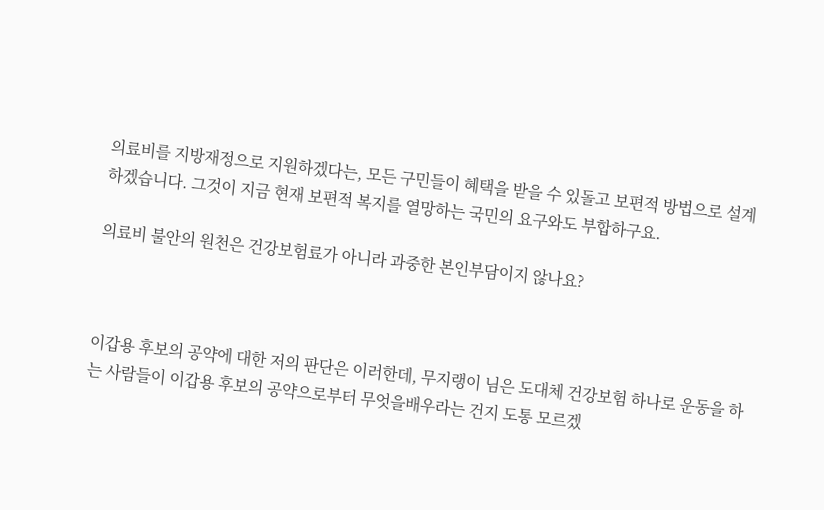의료비를 지방재정으로 지원하겠다는, 모든 구민들이 혜택을 받을 수 있돌고 보편적 방법으로 설계하겠습니다. 그것이 지금 현재 보편적 복지를 열망하는 국민의 요구와도 부합하구요.

의료비 불안의 원천은 건강보험료가 아니라 과중한 본인부담이지 않나요?



이갑용 후보의 공약에 대한 저의 판단은 이러한데, 무지랭이 님은 도대체 건강보험 하나로 운동을 하는 사람들이 이갑용 후보의 공약으로부터 무엇을배우라는 건지 도통 모르겠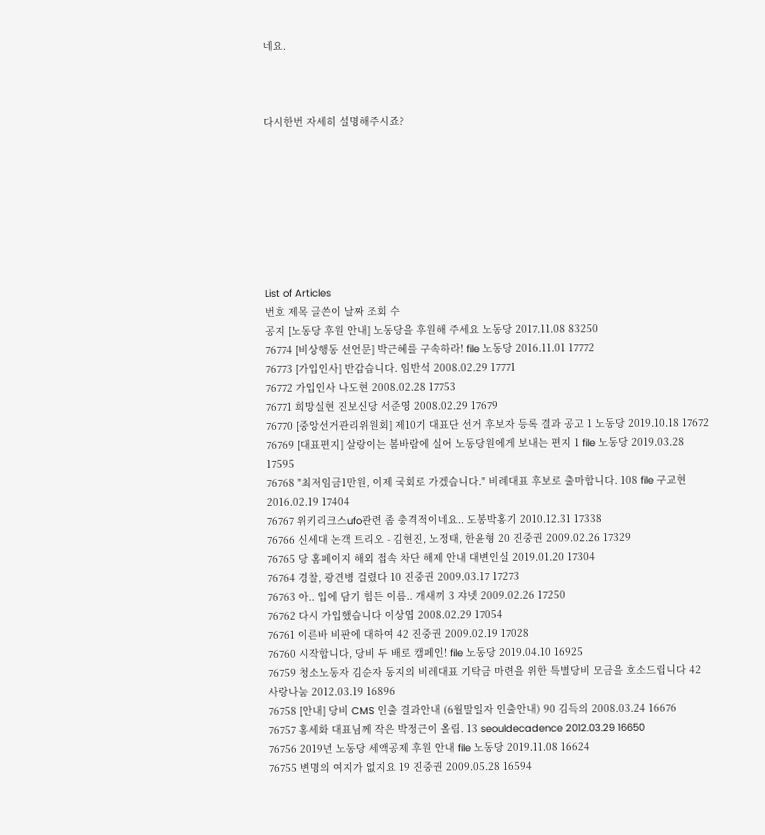네요.



다시한번 자세히 설명해주시죠?








List of Articles
번호 제목 글쓴이 날짜 조회 수
공지 [노동당 후원 안내] 노동당을 후원해 주세요 노동당 2017.11.08 83250
76774 [비상행동 선언문] 박근혜를 구속하라! file 노동당 2016.11.01 17772
76773 [가입인사] 반갑습니다. 임반석 2008.02.29 17771
76772 가입인사 나도현 2008.02.28 17753
76771 희망실현 진보신당 서준영 2008.02.29 17679
76770 [중앙선거관리위원회] 제10기 대표단 선거 후보자 등록 결과 공고 1 노동당 2019.10.18 17672
76769 [대표편지] 살랑이는 봄바람에 실어 노동당원에게 보내는 편지 1 file 노동당 2019.03.28 17595
76768 "최저임금1만원, 이제 국회로 가겠습니다." 비례대표 후보로 출마합니다. 108 file 구교현 2016.02.19 17404
76767 위키리크스ufo관련 좀 충격적이네요.. 도봉박홍기 2010.12.31 17338
76766 신세대 논객 트리오 - 김현진, 노정태, 한윤형 20 진중권 2009.02.26 17329
76765 당 홈페이지 해외 접속 차단 해제 안내 대변인실 2019.01.20 17304
76764 경찰, 광견병 걸렸다 10 진중권 2009.03.17 17273
76763 아.. 입에 담기 힘든 이름.. 개새끼 3 쟈넷 2009.02.26 17250
76762 다시 가입했습니다 이상엽 2008.02.29 17054
76761 이른바 비판에 대하여 42 진중권 2009.02.19 17028
76760 시작합니다, 당비 두 배로 캠페인! file 노동당 2019.04.10 16925
76759 청소노동자 김순자 동지의 비레대표 기탁금 마련을 위한 특별당비 모금을 호소드립니다 42 사랑나눔 2012.03.19 16896
76758 [안내] 당비 CMS 인출 결과안내 (6월말일자 인출안내) 90 김득의 2008.03.24 16676
76757 홍세화 대표님께 작은 박정근이 올림. 13 seouldecadence 2012.03.29 16650
76756 2019년 노동당 세액공제 후원 안내 file 노동당 2019.11.08 16624
76755 변명의 여지가 없지요 19 진중권 2009.05.28 16594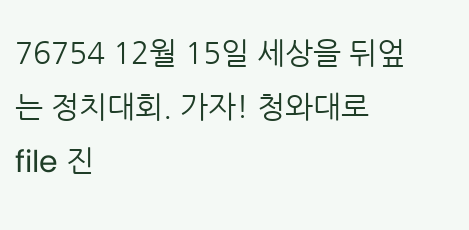76754 12월 15일 세상을 뒤엎는 정치대회. 가자! 청와대로 file 진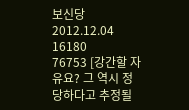보신당 2012.12.04 16180
76753 [강간할 자유요? 그 역시 정당하다고 추정될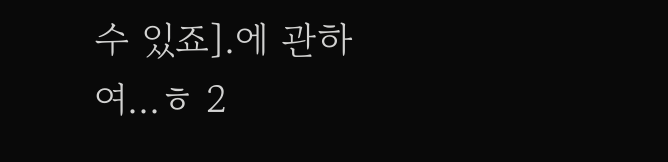수 있죠].에 관하여...ㅎ 2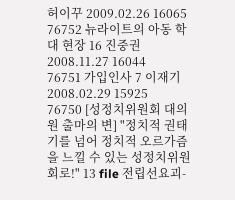허이꾸 2009.02.26 16065
76752 뉴라이트의 아동 학대 현장 16 진중권 2008.11.27 16044
76751 가입인사 7 이재기 2008.02.29 15925
76750 [성정치위원회 대의원 출마의 변] "정치적 권태기를 넘어 정치적 오르가즘을 느낄 수 있는 성정치위원회로!" 13 file 전립선요괴-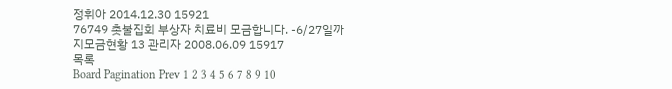정휘아 2014.12.30 15921
76749 촛불집회 부상자 치료비 모금합니다. -6/27일까지모금현황 13 관리자 2008.06.09 15917
목록
Board Pagination Prev 1 2 3 4 5 6 7 8 9 10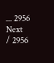... 2956 Next
/ 2956